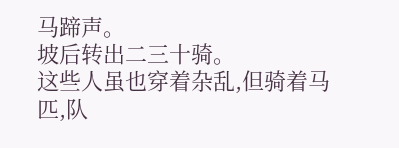马蹄声。
坡后转出二三十骑。
这些人虽也穿着杂乱,但骑着马匹,队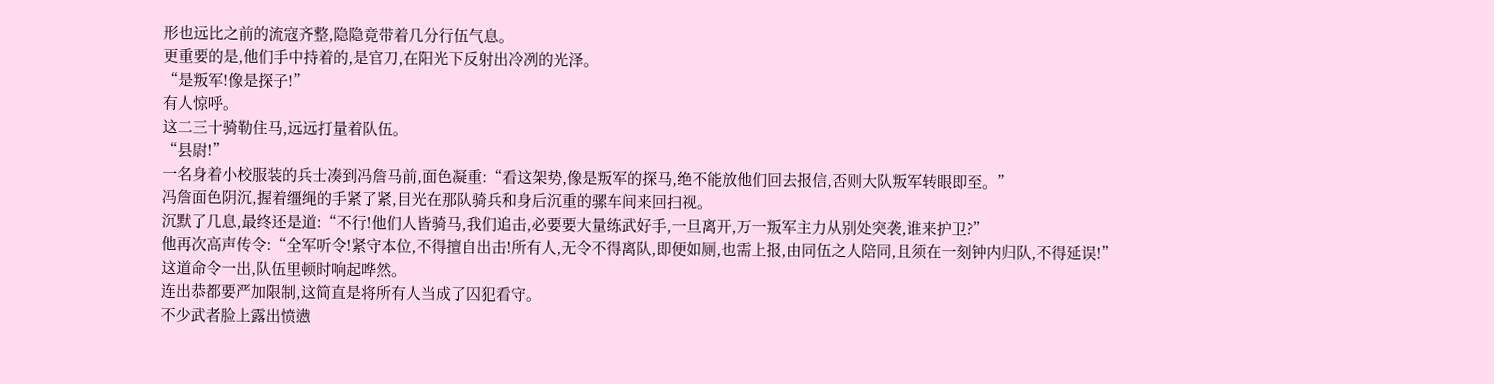形也远比之前的流寇齐整,隐隐竟带着几分行伍气息。
更重要的是,他们手中持着的,是官刀,在阳光下反射出冷冽的光泽。
“是叛军!像是探子!”
有人惊呼。
这二三十骑勒住马,远远打量着队伍。
“县尉!”
一名身着小校服装的兵士凑到冯詹马前,面色凝重:“看这架势,像是叛军的探马,绝不能放他们回去报信,否则大队叛军转眼即至。”
冯詹面色阴沉,握着缰绳的手紧了紧,目光在那队骑兵和身后沉重的骡车间来回扫视。
沉默了几息,最终还是道:“不行!他们人皆骑马,我们追击,必要要大量练武好手,一旦离开,万一叛军主力从别处突袭,谁来护卫?”
他再次高声传令:“全军听令!紧守本位,不得擅自出击!所有人,无令不得离队,即便如厕,也需上报,由同伍之人陪同,且须在一刻钟内归队,不得延误!”
这道命令一出,队伍里顿时响起哗然。
连出恭都要严加限制,这简直是将所有人当成了囚犯看守。
不少武者脸上露出愤懑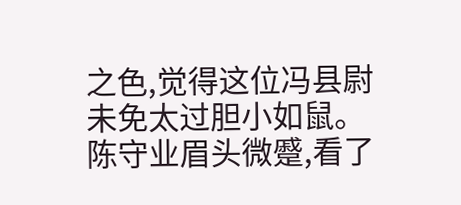之色,觉得这位冯县尉未免太过胆小如鼠。
陈守业眉头微蹙,看了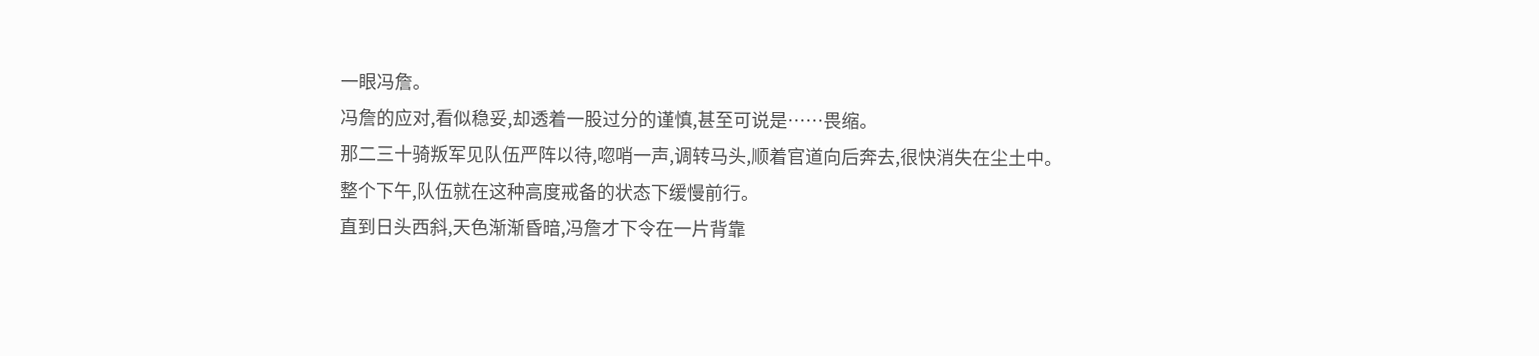一眼冯詹。
冯詹的应对,看似稳妥,却透着一股过分的谨慎,甚至可说是……畏缩。
那二三十骑叛军见队伍严阵以待,唿哨一声,调转马头,顺着官道向后奔去,很快消失在尘土中。
整个下午,队伍就在这种高度戒备的状态下缓慢前行。
直到日头西斜,天色渐渐昏暗,冯詹才下令在一片背靠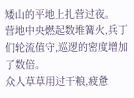矮山的平地上扎营过夜。
营地中央燃起数堆篝火,兵丁们轮流值守,巡逻的密度增加了数倍。
众人草草用过干粮,疲惫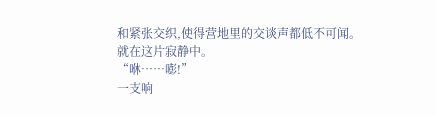和紧张交织,使得营地里的交谈声都低不可闻。
就在这片寂静中。
“咻……嘭!”
一支响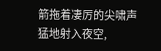箭拖着凄厉的尖啸声猛地射入夜空,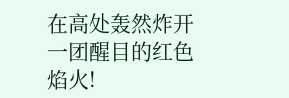在高处轰然炸开一团醒目的红色焰火!